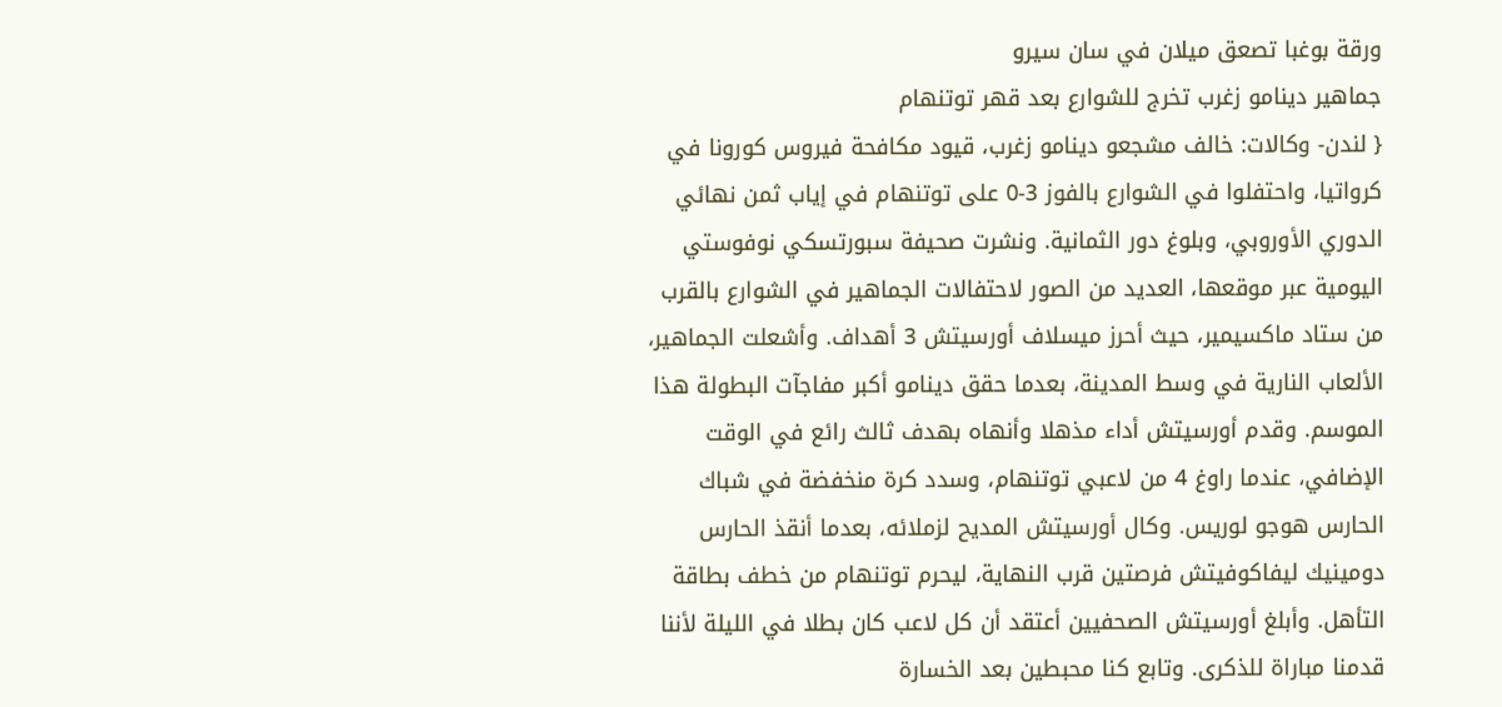ورقة بوغبا تصعق ميلان في سان سيرو
جماهير دينامو زغرب تخرج للشوارع بعد قهر توتنهام
{ لندن- وكالات: خالف مشجعو دينامو زغرب، قيود مكافحة فيروس كورونا في كرواتيا، واحتفلوا في الشوارع بالفوز 3-0 على توتنهام في إياب ثمن نهائي الدوري الأوروبي، وبلوغ دور الثمانية. ونشرت صحيفة سبورتسكي نوفوستي اليومية عبر موقعها، العديد من الصور لاحتفالات الجماهير في الشوارع بالقرب من ستاد ماكسيمير، حيث أحرز ميسلاف أورسيتش 3 أهداف. وأشعلت الجماهير، الألعاب النارية في وسط المدينة، بعدما حقق دينامو أكبر مفاجآت البطولة هذا الموسم. وقدم أورسيتش أداء مذهلا وأنهاه بهدف ثالث رائع في الوقت الإضافي، عندما راوغ 4 من لاعبي توتنهام، وسدد كرة منخفضة في شباك الحارس هوجو لوريس. وكال أورسيتش المديح لزملائه، بعدما أنقذ الحارس دومينيك ليفاكوفيتش فرصتين قرب النهاية، ليحرم توتنهام من خطف بطاقة التأهل. وأبلغ أورسيتش الصحفيين أعتقد أن كل لاعب كان بطلا في الليلة لأننا قدمنا مباراة للذكرى. وتابع كنا محبطين بعد الخسارة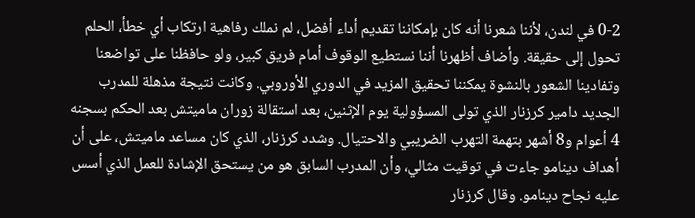0-2 في لندن، لأننا شعرنا أنه كان بإمكاننا تقديم أداء أفضل، لم نملك رفاهية ارتكاب أي خطأ، الحلم تحول إلى حقيقة. وأضاف أظهرنا أننا نستطيع الوقوف أمام فريق كبير، ولو حافظنا على تواضعنا وتفادينا الشعور بالنشوة يمكننا تحقيق المزيد في الدوري الأوروبي. وكانت نتيجة مذهلة للمدرب الجديد دامير كرزنار الذي تولى المسؤولية يوم الإثنين، بعد استقالة زوران ماميتش بعد الحكم بسجنه 4 أعوام و8 أشهر بتهمة التهرب الضريبي والاحتيال. وشدد كرزنار، الذي كان مساعد ماميتش، على أن أهداف دينامو جاءت في توقيت مثالي، وأن المدرب السابق هو من يستحق الإشادة للعمل الذي أسس عليه نجاح دينامو. وقال كرزنار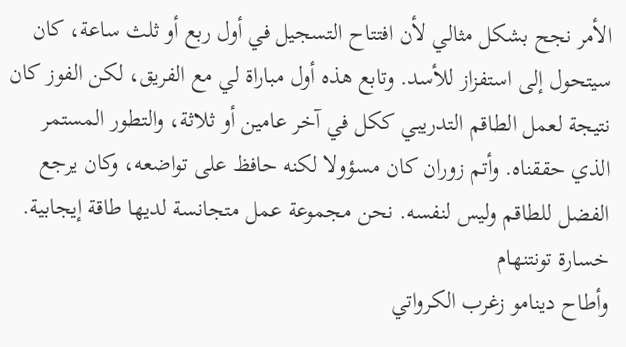الأمر نجح بشكل مثالي لأن افتتاح التسجيل في أول ربع أو ثلث ساعة، كان سيتحول إلى استفزاز للأسد. وتابع هذه أول مباراة لي مع الفريق، لكن الفوز كان نتيجة لعمل الطاقم التدريبي ككل في آخر عامين أو ثلاثة، والتطور المستمر الذي حققناه. وأتم زوران كان مسؤولا لكنه حافظ على تواضعه، وكان يرجع الفضل للطاقم وليس لنفسه. نحن مجموعة عمل متجانسة لديها طاقة إيجابية.
خسارة تونتنهام
وأطاح دينامو زغرب الكرواتي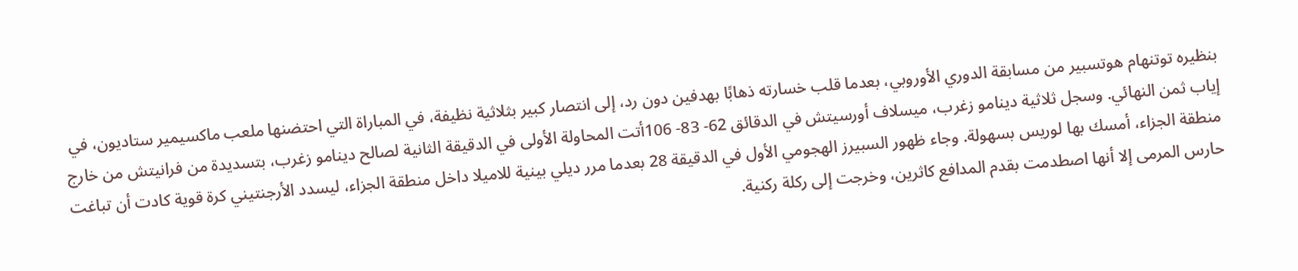بنظيره توتنهام هوتسبير من مسابقة الدوري الأوروبي، بعدما قلب خسارته ذهابًا بهدفين دون رد، إلى انتصار كبير بثلاثية نظيفة، في المباراة التي احتضنها ملعب ماكسيمير ستاديون، في إياب ثمن النهائي. وسجل ثلاثية دينامو زغرب، ميسلاف أورسيتش في الدقائق 62- 83- 106أتت المحاولة الأولى في الدقيقة الثانية لصالح دينامو زغرب، بتسديدة من فرانيتش من خارج منطقة الجزاء، أمسك بها لوريس بسهولة. وجاء ظهور السبيرز الهجومي الأول في الدقيقة 28 بعدما مرر ديلي بينية للاميلا داخل منطقة الجزاء، ليسدد الأرجنتيني كرة قوية كادت أن تباغت حارس المرمى إلا أنها اصطدمت بقدم المدافع كاثرين، وخرجت إلى ركلة ركنية.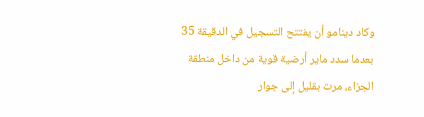وكاد دينامو أن يفتتح التسجيل في الدقيقة 35 بعدما سدد ماير أرضية قوية من داخل منطقة الجزاء، مرت بقليل إلى جوار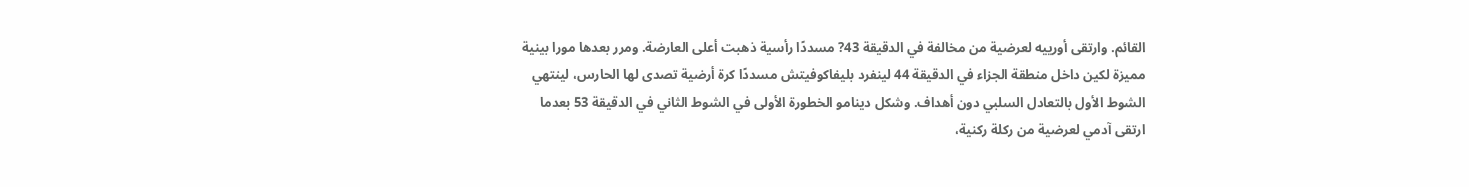القائم. وارتقى أورييه لعرضية من مخالفة في الدقيقة 43? مسددًا رأسية ذهبت أعلى العارضة. ومرر بعدها مورا بينية مميزة لكين داخل منطقة الجزاء في الدقيقة 44 لينفرد بليفاكوفيتش مسددًا كرة أرضية تصدى لها الحارس، لينتهي الشوط الأول بالتعادل السلبي دون أهداف. وشكل دينامو الخطورة الأولى في الشوط الثاني في الدقيقة 53 بعدما ارتقى آدمي لعرضية من ركلة ركنية،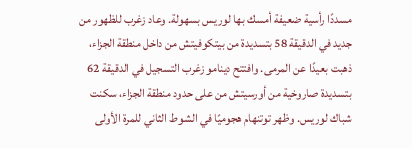مسددًا رأسية ضعيفة أمسك بها لوريس بسهولة. وعاد زغرب للظهور من جديد في الدقيقة 58 بتسديدة من بيتكوفيتش من داخل منطقة الجزاء، ذهبت بعيدًا عن المرمى. وافتتح دينامو زغرب التسجيل في الدقيقة 62 بتسديدة صاروخية من أورسيتش من على حدود منطقة الجزاء، سكنت شباك لوريس. وظهر توتنهام هجوميًا في الشوط الثاني للمرة الأولى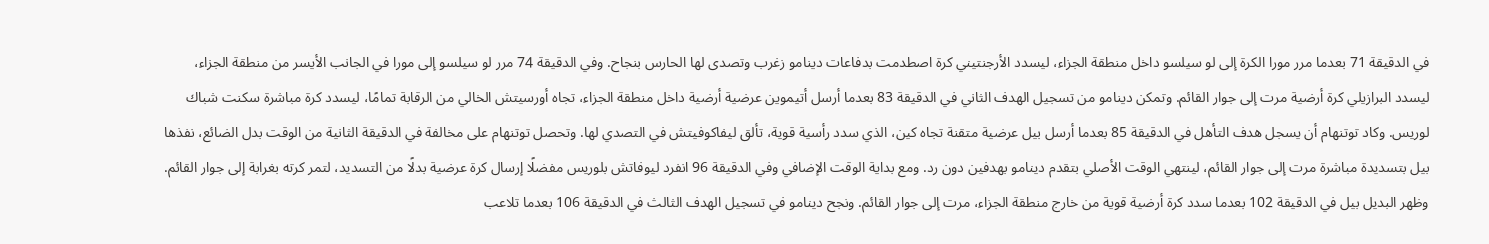في الدقيقة 71 بعدما مرر مورا الكرة إلى لو سيلسو داخل منطقة الجزاء، ليسدد الأرجنتيني كرة اصطدمت بدفاعات دينامو زغرب وتصدى لها الحارس بنجاح. وفي الدقيقة 74 مرر لو سيلسو إلى مورا في الجانب الأيسر من منطقة الجزاء، ليسدد البرازيلي كرة أرضية مرت إلى جوار القائم. وتمكن دينامو من تسجيل الهدف الثاني في الدقيقة 83 بعدما أرسل أتيموين عرضية أرضية داخل منطقة الجزاء، تجاه أورسيتش الخالي من الرقابة تمامًا، ليسدد كرة مباشرة سكنت شباك لوريس. وكاد توتنهام أن يسجل هدف التأهل في الدقيقة 85 بعدما أرسل بيل عرضية متقنة تجاه كين، الذي سدد رأسية قوية، تألق ليفاكوفيتش في التصدي لها. وتحصل توتنهام على مخالفة في الدقيقة الثانية من الوقت بدل الضائع، نفذها بيل بتسديدة مباشرة مرت إلى جوار القائم، لينتهي الوقت الأصلي بتقدم دينامو بهدفين دون رد. ومع بداية الوقت الإضافي وفي الدقيقة 96 انفرد ليوفاتش بلوريس مفضلًا إرسال كرة عرضية بدلًا من التسديد، لتمر كرته بغرابة إلى جوار القائم. وظهر البديل بيل في الدقيقة 102 بعدما سدد كرة أرضية قوية من خارج منطقة الجزاء، مرت إلى جوار القائم. ونجح دينامو في تسجيل الهدف الثالث في الدقيقة 106 بعدما تلاعب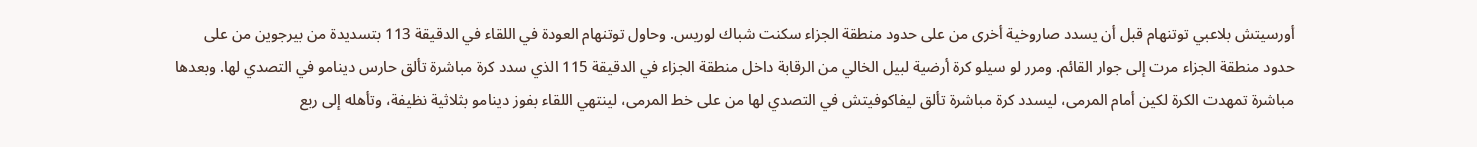أورسيتش بلاعبي توتنهام قبل أن يسدد صاروخية أخرى من على حدود منطقة الجزاء سكنت شباك لوريس. وحاول توتنهام العودة في اللقاء في الدقيقة 113 بتسديدة من بيرجوين من على حدود منطقة الجزاء مرت إلى جوار القائم. ومرر لو سيلو كرة أرضية لبيل الخالي من الرقابة داخل منطقة الجزاء في الدقيقة 115 الذي سدد كرة مباشرة تألق حارس دينامو في التصدي لها. وبعدها مباشرة تمهدت الكرة لكين أمام المرمى، ليسدد كرة مباشرة تألق ليفاكوفيتش في التصدي لها من على خط المرمى، لينتهي اللقاء بفوز دينامو بثلاثية نظيفة، وتأهله إلى ربع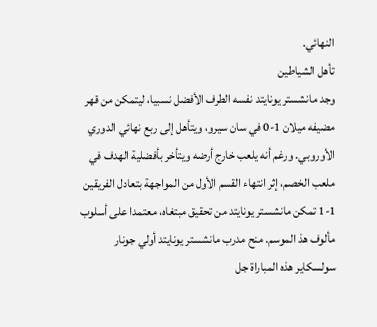النهائي.
تأهل الشياطين
وجد مانشستر يونايتد نفسه الطرف الأفضل نسبيا، ليتمكن من قهر مضيفه ميلان 1-0 في سان سيرو، ويتأهل إلى ربع نهائي الدوري الأوروبي. ورغم أنه يلعب خارج أرضه ويتأخر بأفضلية الهدف في ملعب الخصم، إثر انتهاء القسم الأول من المواجهة بتعادل الفريقين 1-1 تمكن مانشستر يونايتد من تحقيق مبتغاه، معتمدا على أسلوب مألوف هذ الموسم. منح مدرب مانشستر يونايتد أولي جونار سولسكاير هذه المباراة جل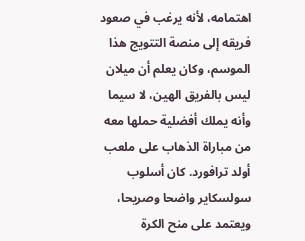اهتمامه، لأنه يرغب في صعود فريقه إلى منصة التتويج هذا الموسم، وكان يعلم أن ميلان ليس بالفريق الهين، لا سيما وأنه يملك أفضلية حملها معه من مباراة الذهاب على ملعب أولد ترافورد. كان أسلوب سولسكاير واضحا وصريحا، ويعتمد على منح الكرة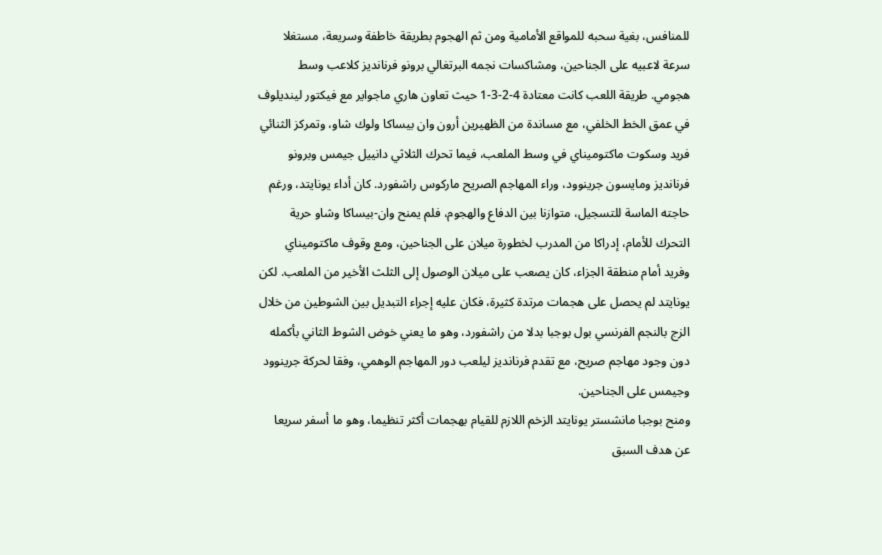للمنافس، بغية سحبه للمواقع الأمامية ومن ثم الهجوم بطريقة خاطفة وسريعة، مستغلا سرعة لاعبيه على الجناحين، ومشاكسات نجمه البرتغالي برونو فرنانديز كلاعب وسط هجومي. طريقة اللعب كانت معتادة 4-2-3-1 حيث تعاون هاري ماجواير مع فيكتور لينديلوف في عمق الخط الخلفي، مع مساندة من الظهيرين أرون وان بيساكا ولوك شاو، وتمركز الثنائي فريد وسكوت ماكتوميناي في وسط الملعب، فيما تحرك الثلاثي دانييل جيمس وبرونو فرنانديز ومايسون جرينوود، وراء المهاجم الصريح ماركوس راشفورد. كان أداء يونايتد، ورغم حاجته الماسة للتسجيل، متوازنا بين الدفاع والهجوم، فلم يمنح وان-بيساكا وشاو حرية التحرك للأمام، إدراكا من المدرب لخطورة ميلان على الجناحين، ومع وقوف ماكتوميناي وفريد أمام منطقة الجزاء، كان يصعب على ميلان الوصول إلى الثلث الأخير من الملعب. لكن يونايتد لم يحصل على هجمات مرتدة كثيرة، فكان عليه إجراء التبديل بين الشوطين من خلال الزج بالنجم الفرنسي بول بوجبا بدلا من راشفورد، وهو ما يعني خوض الشوط الثاني بأكمله دون وجود مهاجم صريح، مع تقدم فرنانديز ليلعب دور المهاجم الوهمي، وفقا لحركة جرينوود وجيمس على الجناحين.
ومنح بوجبا مانشستر يونايتد الزخم اللازم للقيام بهجمات أكثر تنظيما، وهو ما أسفر سريعا عن هدف السبق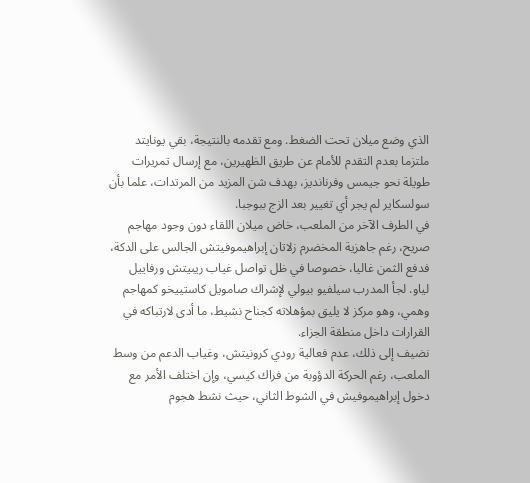الذي وضع ميلان تحت الضغط. ومع تقدمه بالنتيجة، بقي يونايتد ملتزما بعدم التقدم للأمام عن طريق الظهيرين، مع إرسال تمريرات طويلة نحو جيمس وفرنانديز، بهدف شن المزيد من المرتدات، علما بأن سولسكاير لم يجر أي تغيير بعد الزج ببوجبا.
في الطرف الآخر من الملعب، خاض ميلان اللقاء دون وجود مهاجم صريح، رغم جاهزية المخضرم زلاتان إبراهيموفيتش الجالس على الدكة، فدفع الثمن غاليا، خصوصا في ظل تواصل غياب ريبيتش ورفاييل لياو. لجأ المدرب سيلفيو بيولي لإشراك صامويل كاستييخو كمهاجم وهمي، وهو مركز لا يليق بمؤهلاته كجناح نشيط، ما أدى لارتباكه في القرارات داخل منطقة الجزاء.
نضيف إلى ذلك، عدم فعالية رودي كرونيتش، وغياب الدعم من وسط الملعب، رغم الحركة الدؤوبة من فراك كيسي، وإن اختلف الأمر مع دخول إبراهيموفيش في الشوط الثاني، حيث نشط هجوم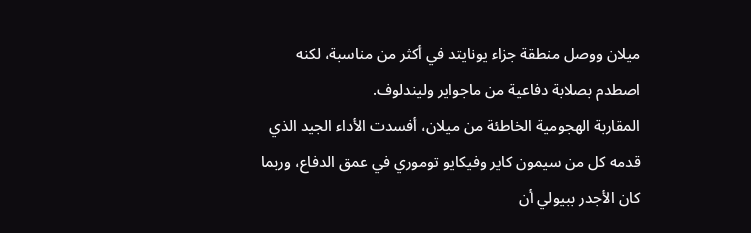ميلان ووصل منطقة جزاء يونايتد في أكثر من مناسبة، لكنه اصطدم بصلابة دفاعية من ماجواير وليندلوف.
المقاربة الهجومية الخاطئة من ميلان، أفسدت الأداء الجيد الذي قدمه كل من سيمون كاير وفيكايو توموري في عمق الدفاع، وربما كان الأجدر ببيولي أن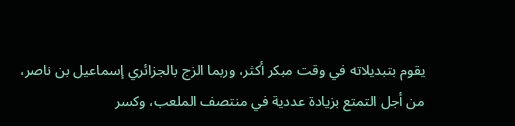يقوم بتبديلاته في وقت مبكر أكثر، وربما الزج بالجزائري إسماعيل بن ناصر، من أجل التمتع بزيادة عددية في منتصف الملعب، وكسر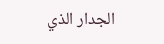الجدار الذي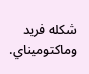شكله فريد وماكتوميناي.